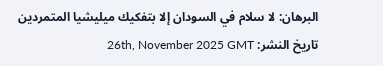البرهان: لا سلام في السودان إلا بتفكيك ميليشيا المتمردين
تاريخ النشر: 26th, November 2025 GMT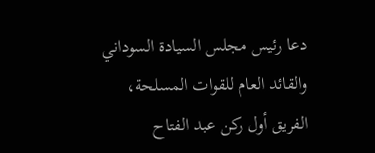دعا رئيس مجلس السيادة السوداني والقائد العام للقوات المسلحة، الفريق أول ركن عبد الفتاح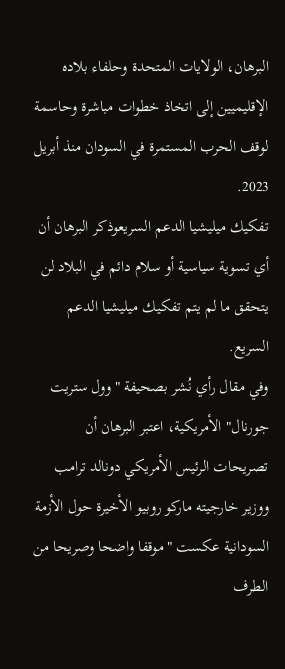البرهان، الولايات المتحدة وحلفاء بلاده الإقليميين إلى اتخاذ خطوات مباشرة وحاسمة لوقف الحرب المستمرة في السودان منذ أبريل 2023.
تفكيك ميليشيا الدعم السريعوذكر البرهان أن أي تسوية سياسية أو سلام دائم في البلاد لن يتحقق ما لم يتم تفكيك ميليشيا الدعم السريع.
وفي مقال رأي نُشر بصحيفة "وول ستريت جورنال" الأمريكية، اعتبر البرهان أن تصريحات الرئيس الأمريكي دونالد ترامب ووزير خارجيته ماركو روبيو الأخيرة حول الأزمة السودانية عكست "موقفا واضحا وصريحا من الطرف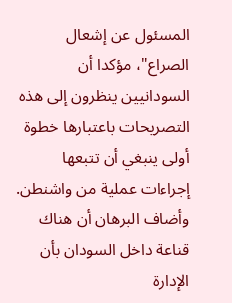المسئول عن إشعال الصراع"، مؤكدا أن السودانيين ينظرون إلى هذه التصريحات باعتبارها خطوة أولى ينبغي أن تتبعها إجراءات عملية من واشنطن.
وأضاف البرهان أن هناك قناعة داخل السودان بأن الإدارة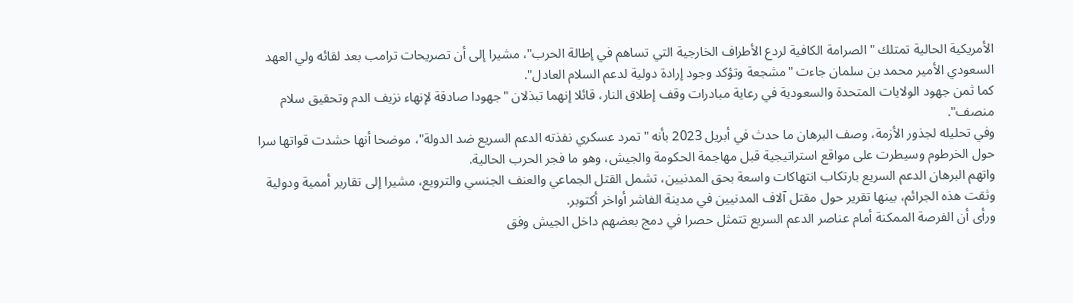الأمريكية الحالية تمتلك "الصرامة الكافية لردع الأطراف الخارجية التي تساهم في إطالة الحرب"، مشيرا إلى أن تصريحات ترامب بعد لقائه ولي العهد السعودي الأمير محمد بن سلمان جاءت "مشجعة وتؤكد وجود إرادة دولية لدعم السلام العادل".
كما ثمن جهود الولايات المتحدة والسعودية في رعاية مبادرات وقف إطلاق النار، قائلا إنهما تبذلان "جهودا صادقة لإنهاء نزيف الدم وتحقيق سلام منصف".
وفي تحليله لجذور الأزمة، وصف البرهان ما حدث في أبريل 2023 بأنه "تمرد عسكري نفذته الدعم السريع ضد الدولة"، موضحا أنها حشدت قواتها سرا حول الخرطوم وسيطرت على مواقع استراتيجية قبل مهاجمة الحكومة والجيش، وهو ما فجر الحرب الحالية.
واتهم البرهان الدعم السريع بارتكاب انتهاكات واسعة بحق المدنيين، تشمل القتل الجماعي والعنف الجنسي والترويع، مشيرا إلى تقارير أممية ودولية وثقت هذه الجرائم، بينها تقرير حول مقتل آلاف المدنيين في مدينة الفاشر أواخر أكتوبر.
ورأى أن الفرصة الممكنة أمام عناصر الدعم السريع تتمثل حصرا في دمج بعضهم داخل الجيش وفق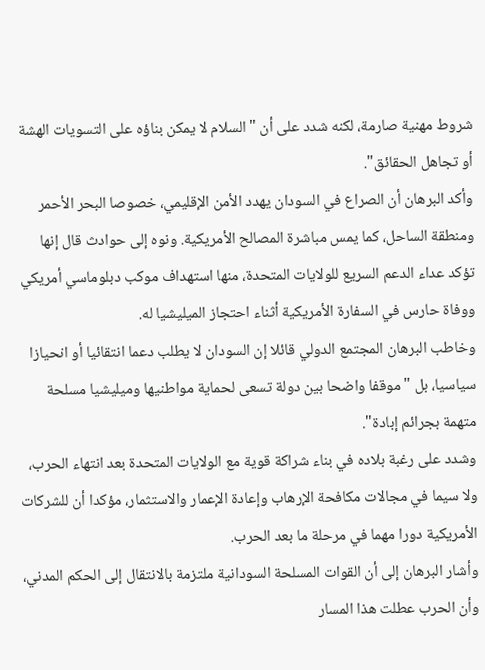شروط مهنية صارمة، لكنه شدد على أن "السلام لا يمكن بناؤه على التسويات الهشة أو تجاهل الحقائق".
وأكد البرهان أن الصراع في السودان يهدد الأمن الإقليمي، خصوصا البحر الأحمر ومنطقة الساحل، كما يمس مباشرة المصالح الأمريكية. ونوه إلى حوادث قال إنها تؤكد عداء الدعم السريع للولايات المتحدة، منها استهداف موكب دبلوماسي أمريكي ووفاة حارس في السفارة الأمريكية أثناء احتجاز الميليشيا له.
وخاطب البرهان المجتمع الدولي قائلا إن السودان لا يطلب دعما انتقائيا أو انحيازا سياسيا، بل "موقفا واضحا بين دولة تسعى لحماية مواطنيها وميليشيا مسلحة متهمة بجرائم إبادة".
وشدد على رغبة بلاده في بناء شراكة قوية مع الولايات المتحدة بعد انتهاء الحرب، ولا سيما في مجالات مكافحة الإرهاب وإعادة الإعمار والاستثمار، مؤكدا أن للشركات الأمريكية دورا مهما في مرحلة ما بعد الحرب.
وأشار البرهان إلى أن القوات المسلحة السودانية ملتزمة بالانتقال إلى الحكم المدني، وأن الحرب عطلت هذا المسار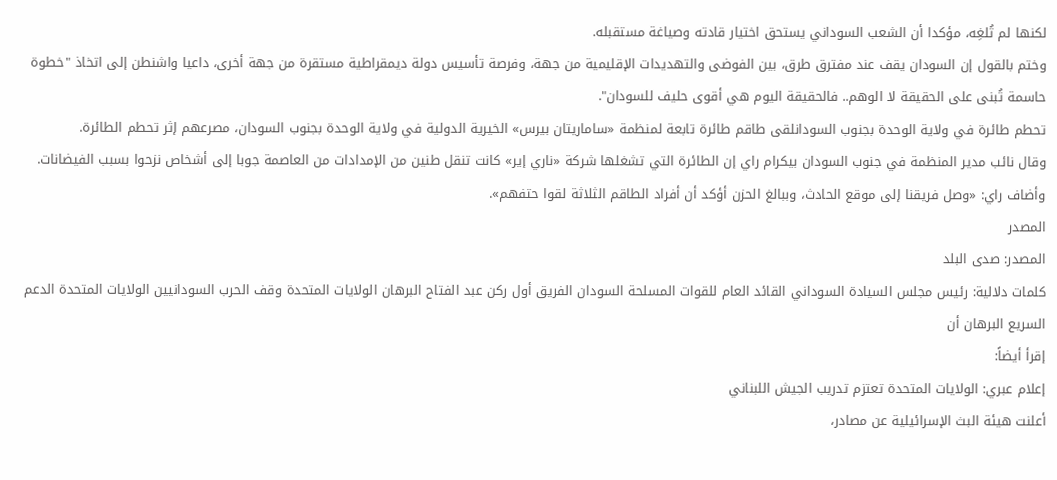لكنها لم تُلغِه، مؤكدا أن الشعب السوداني يستحق اختيار قادته وصياغة مستقبله.
وختم بالقول إن السودان يقف عند مفترق طرق، بين الفوضى والتهديدات الإقليمية من جهة، وفرصة تأسيس دولة ديمقراطية مستقرة من جهة أخرى، داعيا واشنطن إلى اتخاذ "خطوة حاسمة تُبنى على الحقيقة لا الوهم.. فالحقيقة اليوم هي أقوى حليف للسودان".
تحطم طائرة في ولاية الوحدة بجنوب السودانلقى طاقم طائرة تابعة لمنظمة «ساماريتان بيرس» الخيرية الدولية في ولاية الوحدة بجنوب السودان، مصرعهم إثر تحطم الطائرة.
وقال نائب مدير المنظمة في جنوب السودان بيكرام راي إن الطائرة التي تشغلها شركة «ناري إير» كانت تنقل طنين من الإمدادات من العاصمة جوبا إلى أشخاص نزحوا بسبب الفيضانات.
وأضاف راي: «وصل فريقنا إلى موقع الحادث، وببالغ الحزن أؤكد أن أفراد الطاقم الثلاثة لقوا حتفهم».
المصدر
المصدر: صدى البلد
كلمات دلالية: رئيس مجلس السيادة السوداني القائد العام للقوات المسلحة السودان الفريق أول ركن عبد الفتاح البرهان الولايات المتحدة وقف الحرب السودانيين الولایات المتحدة الدعم السریع البرهان أن
إقرأ أيضاً:
إعلام عبري: الولايات المتحدة تعتزم تدريب الجيش اللبناني
أعلنت هيئة البث الإسرائيلية عن مصادر،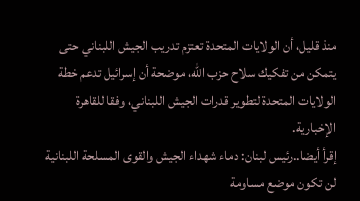منذ قليل، أن الولايات المتحدة تعتزم تدريب الجيش اللبناني حتى يتمكن من تفكيك سلاح حزب الله، موضحة أن إسرائيل تدعم خطة الولايات المتحدة لتطوير قدرات الجيش اللبناني، وفقا للقاهرة الإخبارية.
إقرأ أيضا..رئيس لبنان: دماء شهداء الجيش والقوى المسلحة اللبنانية لن تكون موضع مساومة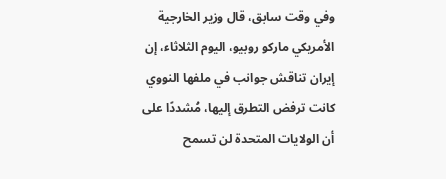وفي وقت سابق، قال وزير الخارجية الأمريكي ماركو روبيو، اليوم الثلاثاء، إن إيران تناقش جوانب في ملفها النووي كانت ترفض التطرق إليها، مُشددًا على أن الولايات المتحدة لن تسمح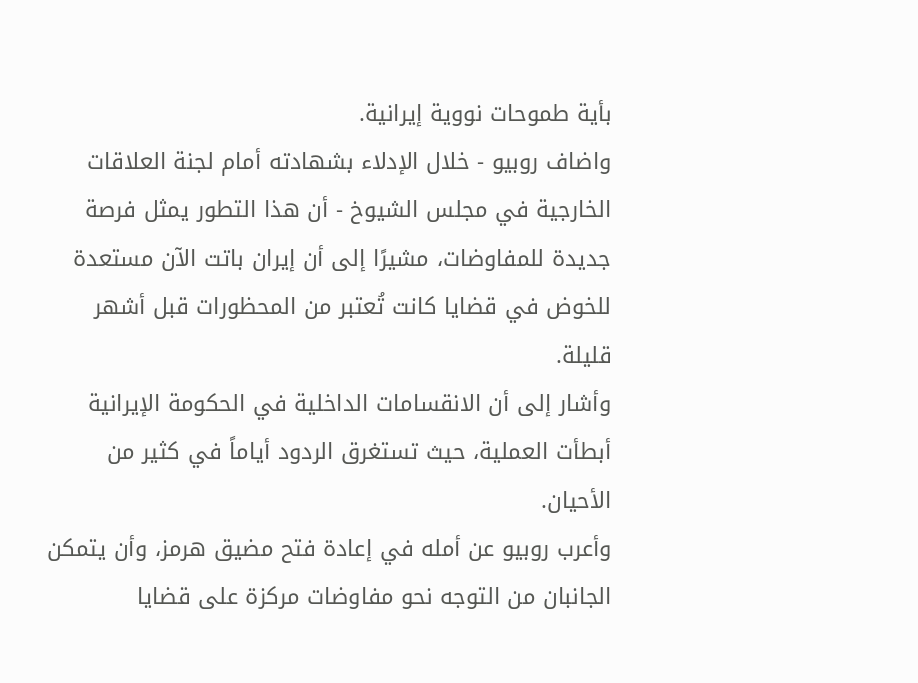بأية طموحات نووية إيرانية.
واضاف روبيو - خلال الإدلاء بشهادته أمام لجنة العلاقات الخارجية في مجلس الشيوخ - أن هذا التطور يمثل فرصة جديدة للمفاوضات، مشيرًا إلى أن إيران باتت الآن مستعدة للخوض في قضايا كانت تُعتبر من المحظورات قبل أشهر قليلة.
وأشار إلى أن الانقسامات الداخلية في الحكومة الإيرانية أبطأت العملية، حيث تستغرق الردود أياماً في كثير من الأحيان.
وأعرب روبيو عن أمله في إعادة فتح مضيق هرمز، وأن يتمكن الجانبان من التوجه نحو مفاوضات مركزة على قضايا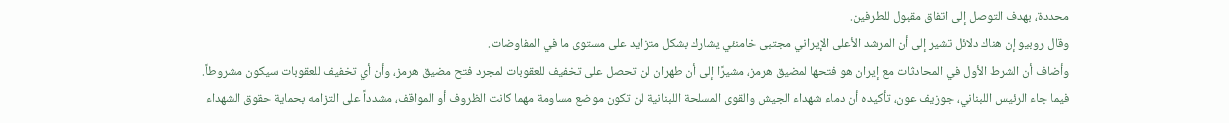محددة، بهدف التوصل إلى اتفاق مقبول للطرفين.
وقال روبيو إن هناك دلائل تشير إلى أن المرشد الأعلى الإيراني مجتبى خامنئي يشارك بشكل متزايد على مستوى ما في المفاوضات.
وأضاف أن الشرط الأول في المحادثات مع إيران هو فتحها لمضيق هرمز، مشيرًا إلى أن طهران لن تحصل على تخفيف للعقوبات لمجرد فتح مضيق هرمز، وأن أي تخفيف للعقوبات سيكون مشروطاً.
فيما جاء الرئيس اللبناني، جوزيف عون، تأكيده أن دماء شهداء الجيش والقوى المسلحة اللبنانية لن تكون موضع مساومة مهما كانت الظروف أو المواقف، مشدداً على التزامه بحماية حقوق الشهداء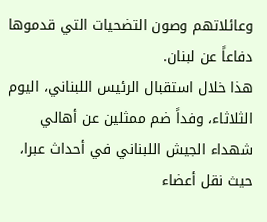وعائلاتهم وصون التضحيات التي قدموها دفاعاً عن لبنان.
هذا خلال استقبال الرئيس اللبناني، اليوم الثلاثاء، وفداً ضم ممثلين عن أهالي شهداء الجيش اللبناني في أحداث عبرا، حيث نقل أعضاء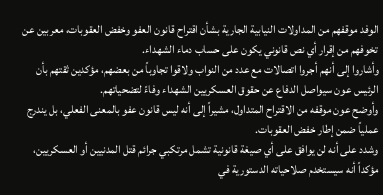الوفد موقفهم من المداولات النيابية الجارية بشأن اقتراح قانون العفو وخفض العقوبات، معربين عن تخوفهم من إقرار أي نص قانوني يكون على حساب دماء الشهداء.
وأشاروا إلى أنهم أجروا اتصالات مع عدد من النواب ولاقوا تجاوباً من بعضهم، مؤكدين ثقتهم بأن الرئيس عون سيواصل الدفاع عن حقوق العسكريين الشهداء وفاءً لتضحياتهم.
وأوضح عون موقفه من الاقتراح المتداول، مشيراً إلى أنه ليس قانون عفو بالمعنى الفعلي، بل يندرج عملياً ضمن إطار خفض العقوبات.
وشدد على أنه لن يوافق على أي صيغة قانونية تشمل مرتكبي جرائم قتل المدنيين أو العسكريين، مؤكداً أنه سيستخدم صلاحياته الدستورية في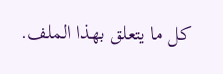كل ما يتعلق بهذا الملف.